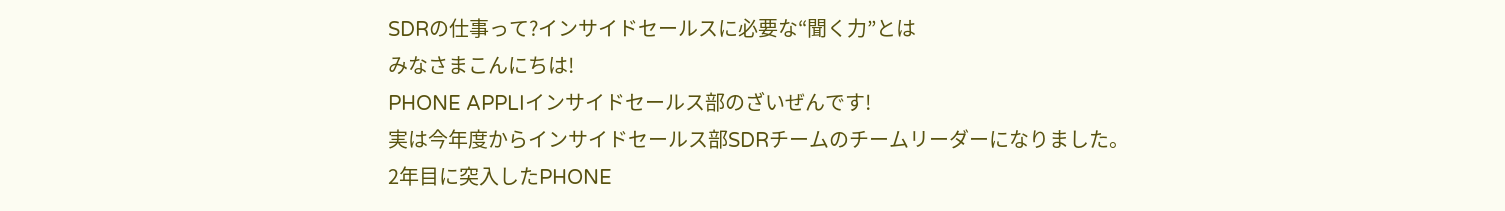SDRの仕事って?インサイドセールスに必要な“聞く力”とは
みなさまこんにちは!
PHONE APPLIインサイドセールス部のざいぜんです!
実は今年度からインサイドセールス部SDRチームのチームリーダーになりました。
2年目に突入したPHONE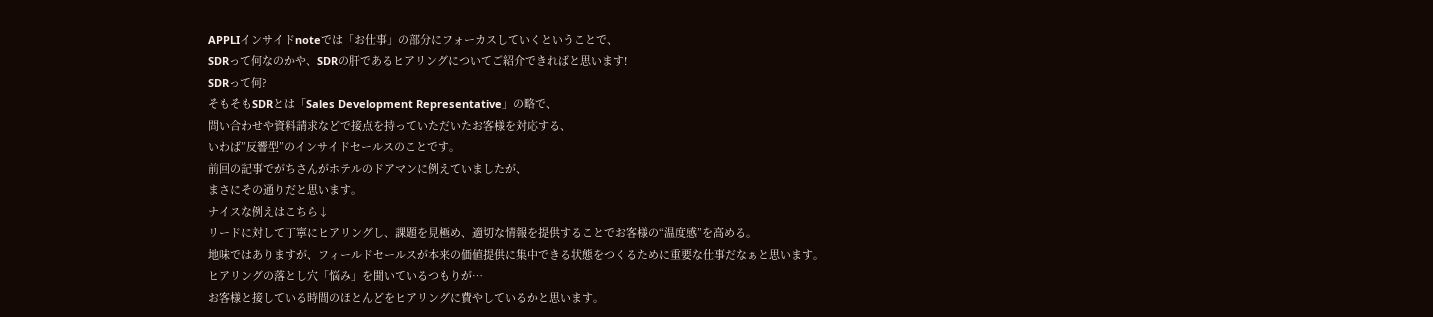APPLIインサイドnoteでは「お仕事」の部分にフォーカスしていくということで、
SDRって何なのかや、SDRの肝であるヒアリングについてご紹介できればと思います!
SDRって何?
そもそもSDRとは「Sales Development Representative」の略で、
問い合わせや資料請求などで接点を持っていただいたお客様を対応する、
いわば”反響型”のインサイドセールスのことです。
前回の記事でがちさんがホテルのドアマンに例えていましたが、
まさにその通りだと思います。
ナイスな例えはこちら↓
リードに対して丁寧にヒアリングし、課題を見極め、適切な情報を提供することでお客様の“温度感”を高める。
地味ではありますが、フィールドセールスが本来の価値提供に集中できる状態をつくるために重要な仕事だなぁと思います。
ヒアリングの落とし穴「悩み」を聞いているつもりが…
お客様と接している時間のほとんどをヒアリングに費やしているかと思います。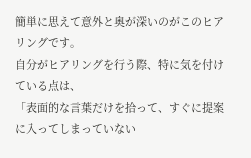簡単に思えて意外と奥が深いのがこのヒアリングです。
自分がヒアリングを行う際、特に気を付けている点は、
「表面的な言葉だけを拾って、すぐに提案に入ってしまっていない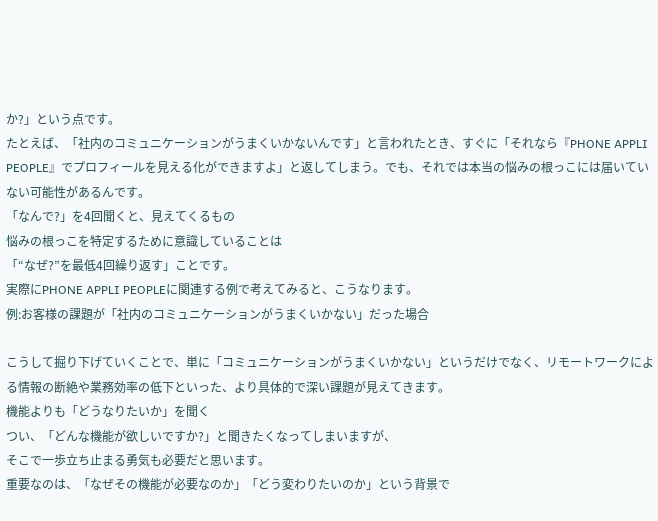か?」という点です。
たとえば、「社内のコミュニケーションがうまくいかないんです」と言われたとき、すぐに「それなら『PHONE APPLI PEOPLE』でプロフィールを見える化ができますよ」と返してしまう。でも、それでは本当の悩みの根っこには届いていない可能性があるんです。
「なんで?」を4回聞くと、見えてくるもの
悩みの根っこを特定するために意識していることは
「“なぜ?”を最低4回繰り返す」ことです。
実際にPHONE APPLI PEOPLEに関連する例で考えてみると、こうなります。
例:お客様の課題が「社内のコミュニケーションがうまくいかない」だった場合

こうして掘り下げていくことで、単に「コミュニケーションがうまくいかない」というだけでなく、リモートワークによる情報の断絶や業務効率の低下といった、より具体的で深い課題が見えてきます。
機能よりも「どうなりたいか」を聞く
つい、「どんな機能が欲しいですか?」と聞きたくなってしまいますが、
そこで一歩立ち止まる勇気も必要だと思います。
重要なのは、「なぜその機能が必要なのか」「どう変わりたいのか」という背景で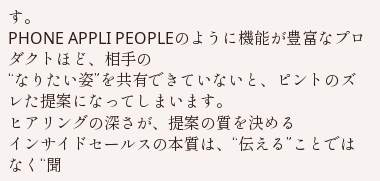す。
PHONE APPLI PEOPLEのように機能が豊富なプロダクトほど、相手の
“なりたい姿”を共有できていないと、ピントのズレた提案になってしまいます。
ヒアリングの深さが、提案の質を決める
インサイドセールスの本質は、“伝える”ことではなく“聞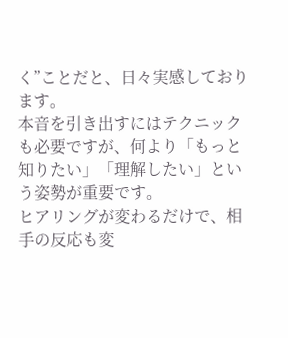く”ことだと、日々実感しております。
本音を引き出すにはテクニックも必要ですが、何より「もっと知りたい」「理解したい」という姿勢が重要です。
ヒアリングが変わるだけで、相手の反応も変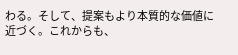わる。そして、提案もより本質的な価値に近づく。これからも、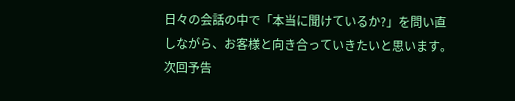日々の会話の中で「本当に聞けているか?」を問い直しながら、お客様と向き合っていきたいと思います。
次回予告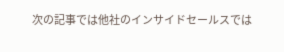次の記事では他社のインサイドセールスでは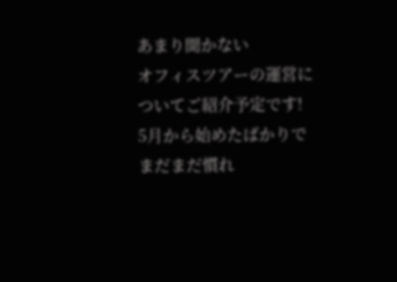あまり聞かない
オフィスツアーの運営についてご紹介予定です!
5月から始めたばかりでまだまだ慣れ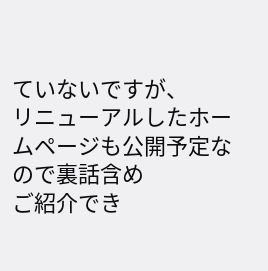ていないですが、
リニューアルしたホームページも公開予定なので裏話含め
ご紹介でき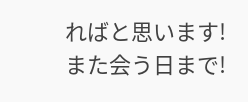ればと思います!
また会う日まで!